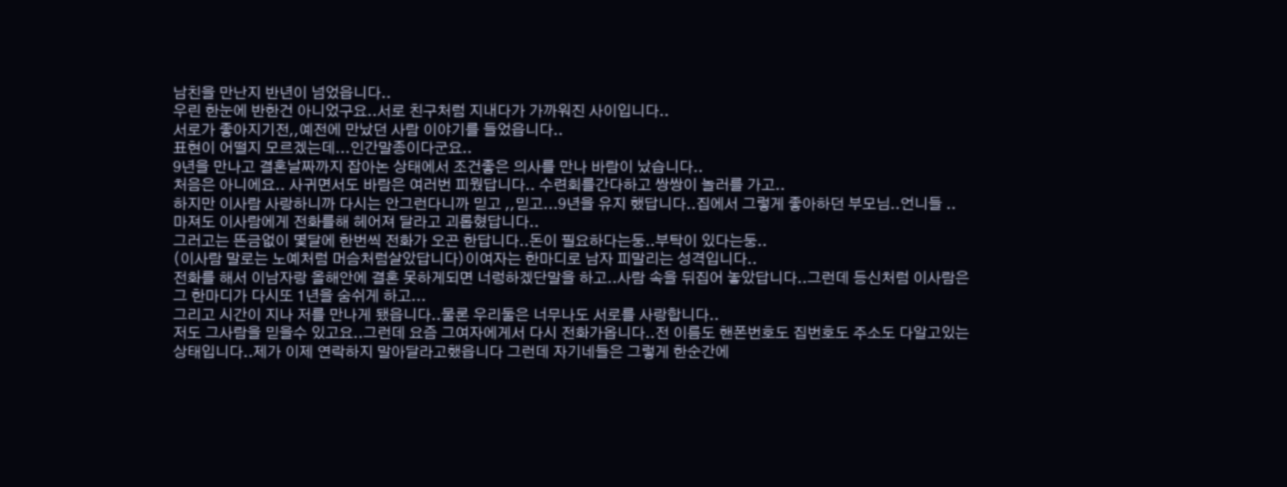남친을 만난지 반년이 넘었읍니다..
우린 한눈에 반한건 아니었구요..서로 친구처럼 지내다가 가까워진 사이입니다..
서로가 좋아지기전,,예전에 만났던 사람 이야기를 들었읍니다..
표현이 어떨지 모르겠는데...인간말종이다군요..
9년을 만나고 결혼날짜까지 잡아논 상태에서 조건좋은 의사를 만나 바람이 났습니다..
처음은 아니에요.. 사귀면서도 바람은 여러번 피웠답니다.. 수련회를간다하고 쌍쌍이 놀러를 가고..
하지만 이사람 사랑하니까 다시는 안그런다니까 믿고 ,,믿고...9년을 유지 했답니다..집에서 그렇게 좋아하던 부모님..언니들 ..마져도 이사람에게 전화를해 헤어져 달라고 괴롭혔답니다..
그러고는 뜬금없이 몇달에 한번씩 전화가 오곤 한답니다..돈이 필요하다는둥..부탁이 있다는둥..
(이사람 말로는 노예처럼 머슴처럼살았답니다)이여자는 한마디로 남자 피말리는 성격입니다..
전화를 해서 이남자랑 올해안에 결혼 못하게되면 너렁하겠단말을 하고..사람 속을 뒤집어 놓았답니다..그런데 등신처럼 이사람은 그 한마디가 다시또 1년을 숨쉬게 하고...
그리고 시간이 지나 저를 만나게 됐읍니다..물론 우리둘은 너무나도 서로를 사랑합니다..
저도 그사람을 믿을수 있고요..그런데 요즘 그여자에게서 다시 전화가옵니다..전 이름도 핸폰번호도 집번호도 주소도 다알고있는 상태입니다..제가 이제 연락하지 말아달라고했읍니다 그런데 자기네들은 그렇게 한순간에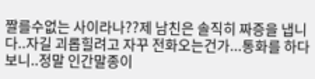짤를수없는 사이라나??제 남친은 솔직히 짜증을 냅니다..자길 괴롭힐려고 자꾸 전화오는건가...통화를 하다보니..정말 인간말종이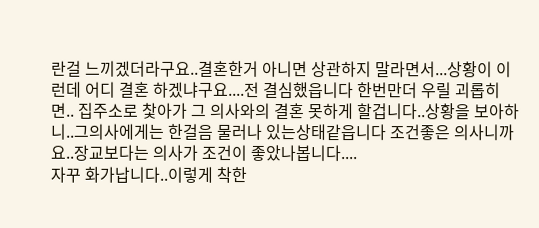란걸 느끼겠더라구요..결혼한거 아니면 상관하지 말라면서...상황이 이런데 어디 결혼 하겠냐구요....전 결심했읍니다 한번만더 우릴 괴롭히면.. 집주소로 찿아가 그 의사와의 결혼 못하게 할겁니다..상황을 보아하니..그의사에게는 한걸음 물러나 있는상태같읍니다 조건좋은 의사니까요..장교보다는 의사가 조건이 좋았나봅니다....
자꾸 화가납니다..이렇게 착한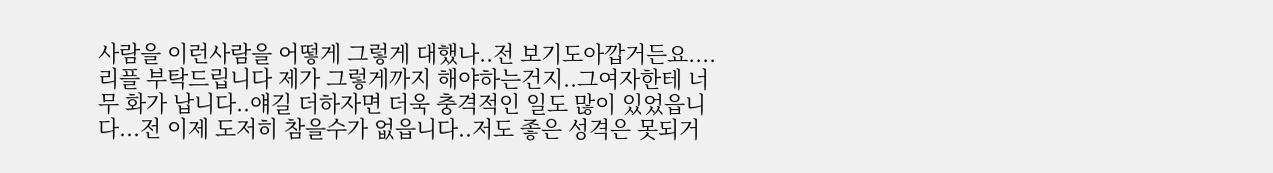사람을 이런사람을 어떻게 그렇게 대했나..전 보기도아깝거든요....
리플 부탁드립니다 제가 그렇게까지 해야하는건지..그여자한테 너무 화가 납니다..얘길 더하자면 더욱 충격적인 일도 많이 있었읍니다...전 이제 도저히 참을수가 없읍니다..저도 좋은 성격은 못되거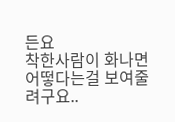든요
착한사람이 화나면 어떻다는걸 보여줄려구요..